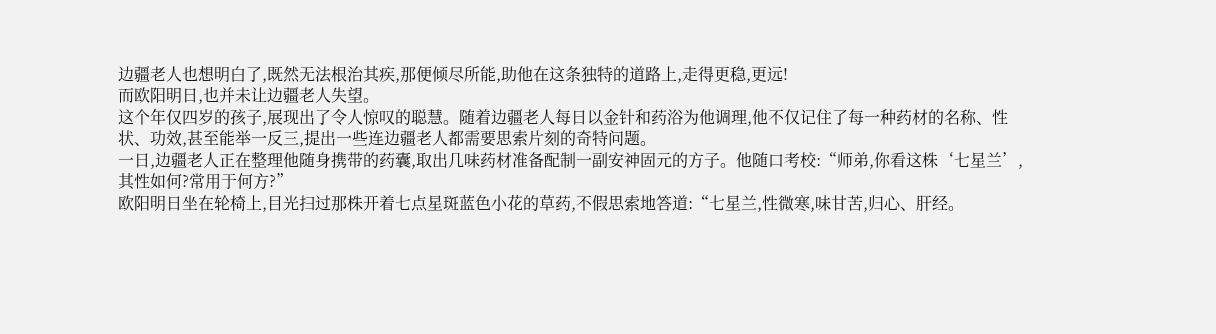边疆老人也想明白了,既然无法根治其疾,那便倾尽所能,助他在这条独特的道路上,走得更稳,更远!
而欧阳明日,也并未让边疆老人失望。
这个年仅四岁的孩子,展现出了令人惊叹的聪慧。随着边疆老人每日以金针和药浴为他调理,他不仅记住了每一种药材的名称、性状、功效,甚至能举一反三,提出一些连边疆老人都需要思索片刻的奇特问题。
一日,边疆老人正在整理他随身携带的药囊,取出几味药材准备配制一副安神固元的方子。他随口考校:“师弟,你看这株‘七星兰’,其性如何?常用于何方?”
欧阳明日坐在轮椅上,目光扫过那株开着七点星斑蓝色小花的草药,不假思索地答道:“七星兰,性微寒,味甘苦,归心、肝经。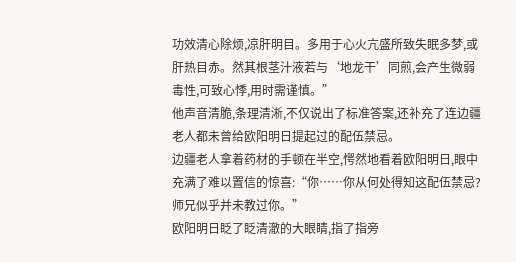功效清心除烦,凉肝明目。多用于心火亢盛所致失眠多梦,或肝热目赤。然其根茎汁液若与‘地龙干’同煎,会产生微弱毒性,可致心悸,用时需谨慎。”
他声音清脆,条理清淅,不仅说出了标准答案,还补充了连边疆老人都未曾给欧阳明日提起过的配伍禁忌。
边疆老人拿着药材的手顿在半空,愕然地看着欧阳明日,眼中充满了难以置信的惊喜:“你……你从何处得知这配伍禁忌?师兄似乎并未教过你。”
欧阳明日眨了眨清澈的大眼睛,指了指旁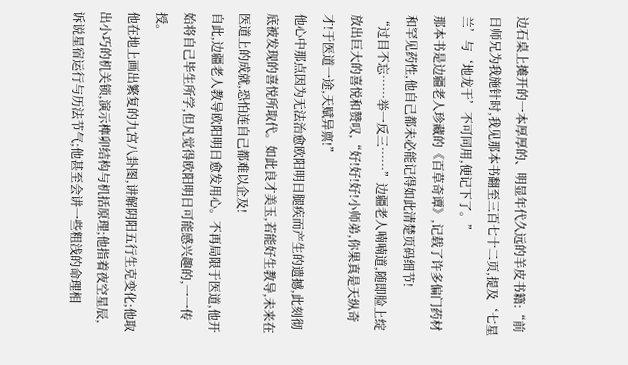边石桌上摊开的一本厚厚的、明显年代久远的羊皮书籍:“前日师兄为我施针时,我见那本书翻至三百七十二页,提及‘七星兰’与‘地龙干’不可同用,便记下了。”
那本书是边疆老人珍藏的《百草奇谭》,记载了许多偏门药材和罕见药性,他自己都未必能记得如此清楚页码细节!
“过目不忘……举一反三……”边疆老人喃喃道,随即脸上绽放出巨大的喜悦和赞叹,“好!好!好!小师弟,你果真是天纵奇才!于医道一途,天赋异禀!”
他心中那点因为无法治愈欧阳明日腿疾而产生的遗撼,此刻彻底被发现的喜悦所取代。如此良才美玉,若能好生教导,未来在医道上的成就,恐怕连自己都难以企及!
自此,边疆老人教导欧阳明日愈发用心。不再局限于医道,他开始将自己毕生所学,但凡觉得欧阳明日可能感兴趣的,一一传授。
他在地上画出繁复的九宫八卦图,讲解阴阳五行生克变化;他取出小巧的机关锁,演示榫卯结构与机括原理;他指着夜空星辰,诉说星宿运行与历法节气;他甚至会讲一些粗浅的命理相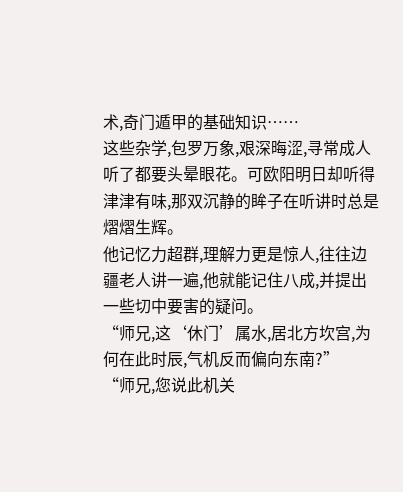术,奇门遁甲的基础知识……
这些杂学,包罗万象,艰深晦涩,寻常成人听了都要头晕眼花。可欧阳明日却听得津津有味,那双沉静的眸子在听讲时总是熠熠生辉。
他记忆力超群,理解力更是惊人,往往边疆老人讲一遍,他就能记住八成,并提出一些切中要害的疑问。
“师兄,这‘休门’属水,居北方坎宫,为何在此时辰,气机反而偏向东南?”
“师兄,您说此机关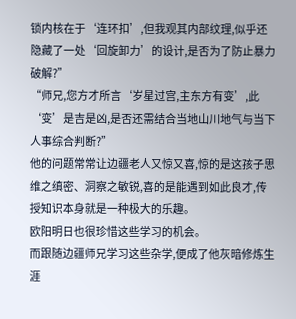锁内核在于‘连环扣’,但我观其内部纹理,似乎还隐藏了一处‘回旋卸力’的设计,是否为了防止暴力破解?”
“师兄,您方才所言‘岁星过宫,主东方有变’,此‘变’是吉是凶,是否还需结合当地山川地气与当下人事综合判断?”
他的问题常常让边疆老人又惊又喜,惊的是这孩子思维之缜密、洞察之敏锐,喜的是能遇到如此良才,传授知识本身就是一种极大的乐趣。
欧阳明日也很珍惜这些学习的机会。
而跟随边疆师兄学习这些杂学,便成了他灰暗修炼生涯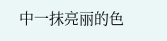中一抹亮丽的色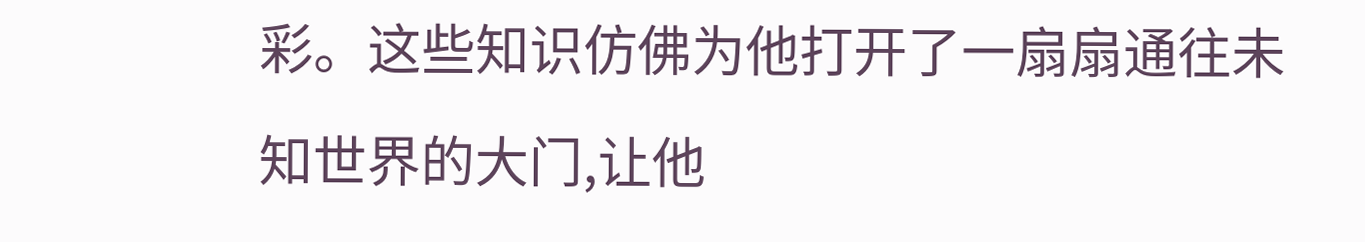彩。这些知识仿佛为他打开了一扇扇通往未知世界的大门,让他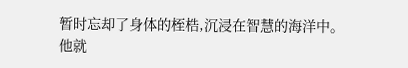暂时忘却了身体的桎梏,沉浸在智慧的海洋中。
他就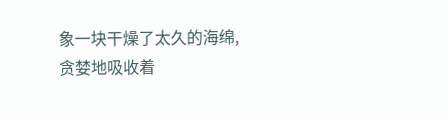象一块干燥了太久的海绵,贪婪地吸收着